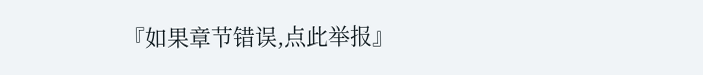『如果章节错误,点此举报』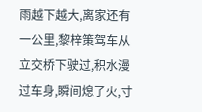雨越下越大,离家还有一公里,黎梓策驾车从立交桥下驶过,积水漫过车身,瞬间熄了火,寸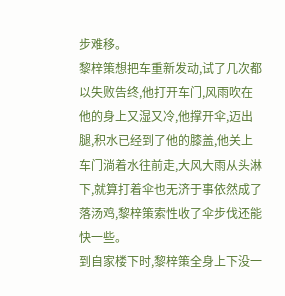步难移。
黎梓策想把车重新发动,试了几次都以失败告终,他打开车门,风雨吹在他的身上又湿又冷,他撑开伞,迈出腿,积水已经到了他的膝盖,他关上车门淌着水往前走,大风大雨从头淋下,就算打着伞也无济于事依然成了落汤鸡,黎梓策索性收了伞步伐还能快一些。
到自家楼下时,黎梓策全身上下没一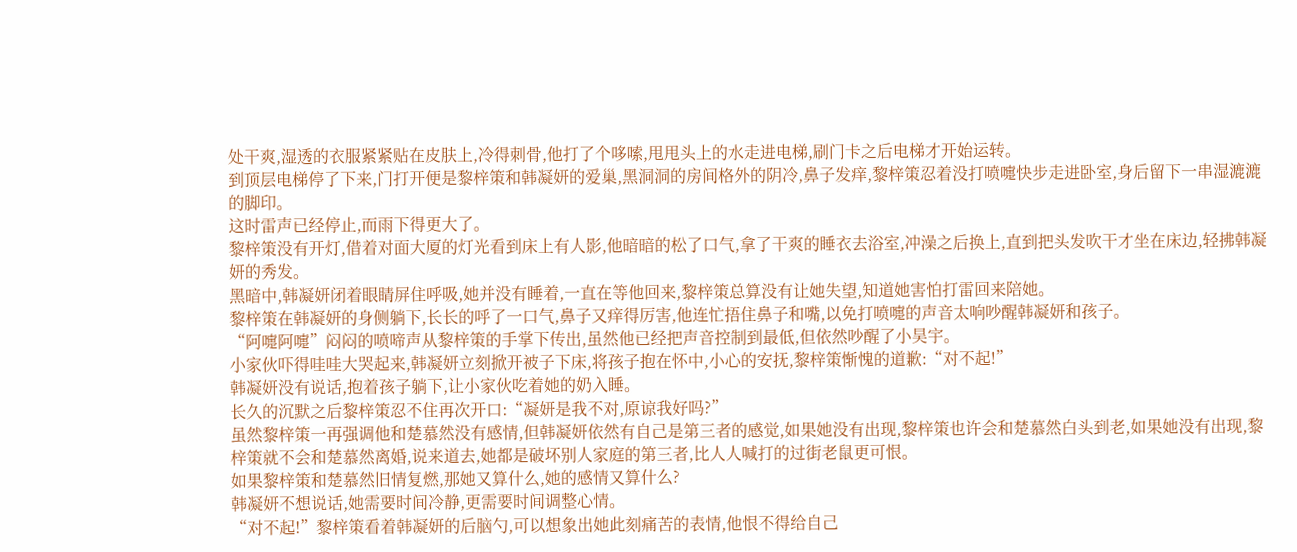处干爽,湿透的衣服紧紧贴在皮肤上,冷得刺骨,他打了个哆嗦,甩甩头上的水走进电梯,刷门卡之后电梯才开始运转。
到顶层电梯停了下来,门打开便是黎梓策和韩凝妍的爱巢,黑洞洞的房间格外的阴冷,鼻子发痒,黎梓策忍着没打喷嚏快步走进卧室,身后留下一串湿漉漉的脚印。
这时雷声已经停止,而雨下得更大了。
黎梓策没有开灯,借着对面大厦的灯光看到床上有人影,他暗暗的松了口气,拿了干爽的睡衣去浴室,冲澡之后换上,直到把头发吹干才坐在床边,轻拂韩凝妍的秀发。
黑暗中,韩凝妍闭着眼睛屏住呼吸,她并没有睡着,一直在等他回来,黎梓策总算没有让她失望,知道她害怕打雷回来陪她。
黎梓策在韩凝妍的身侧躺下,长长的呼了一口气,鼻子又痒得厉害,他连忙捂住鼻子和嘴,以免打喷嚏的声音太响吵醒韩凝妍和孩子。
“阿嚏阿嚏”闷闷的喷啼声从黎梓策的手掌下传出,虽然他已经把声音控制到最低,但依然吵醒了小昊宇。
小家伙吓得哇哇大哭起来,韩凝妍立刻掀开被子下床,将孩子抱在怀中,小心的安抚,黎梓策惭愧的道歉:“对不起!”
韩凝妍没有说话,抱着孩子躺下,让小家伙吃着她的奶入睡。
长久的沉默之后黎梓策忍不住再次开口:“凝妍是我不对,原谅我好吗?”
虽然黎梓策一再强调他和楚慕然没有感情,但韩凝妍依然有自己是第三者的感觉,如果她没有出现,黎梓策也许会和楚慕然白头到老,如果她没有出现,黎梓策就不会和楚慕然离婚,说来道去,她都是破坏别人家庭的第三者,比人人喊打的过街老鼠更可恨。
如果黎梓策和楚慕然旧情复燃,那她又算什么,她的感情又算什么?
韩凝妍不想说话,她需要时间冷静,更需要时间调整心情。
“对不起!”黎梓策看着韩凝妍的后脑勺,可以想象出她此刻痛苦的表情,他恨不得给自己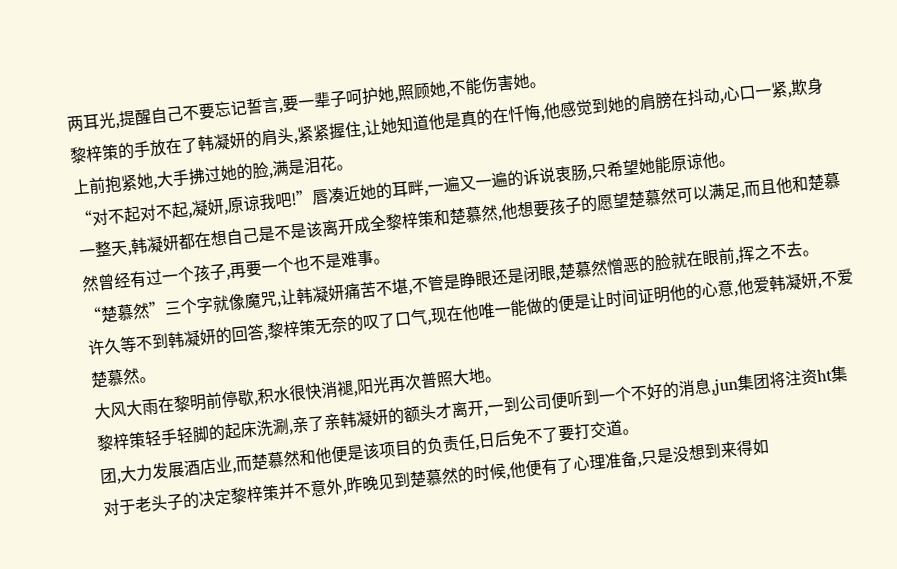两耳光,提醒自己不要忘记誓言,要一辈子呵护她,照顾她,不能伤害她。
黎梓策的手放在了韩凝妍的肩头,紧紧握住,让她知道他是真的在忏悔,他感觉到她的肩膀在抖动,心口一紧,欺身上前抱紧她,大手拂过她的脸,满是泪花。
“对不起对不起,凝妍,原谅我吧!”唇凑近她的耳畔,一遍又一遍的诉说衷肠,只希望她能原谅他。
一整天,韩凝妍都在想自己是不是该离开成全黎梓策和楚慕然,他想要孩子的愿望楚慕然可以满足,而且他和楚慕然曾经有过一个孩子,再要一个也不是难事。
“楚慕然”三个字就像魔咒,让韩凝妍痛苦不堪,不管是睁眼还是闭眼,楚慕然憎恶的脸就在眼前,挥之不去。
许久等不到韩凝妍的回答,黎梓策无奈的叹了口气,现在他唯一能做的便是让时间证明他的心意,他爱韩凝妍,不爱楚慕然。
大风大雨在黎明前停歇,积水很快消褪,阳光再次普照大地。
黎梓策轻手轻脚的起床洗涮,亲了亲韩凝妍的额头才离开,一到公司便听到一个不好的消息,jun集团将注资ht集团,大力发展酒店业,而楚慕然和他便是该项目的负责任,日后免不了要打交道。
对于老头子的决定黎梓策并不意外,昨晚见到楚慕然的时候,他便有了心理准备,只是没想到来得如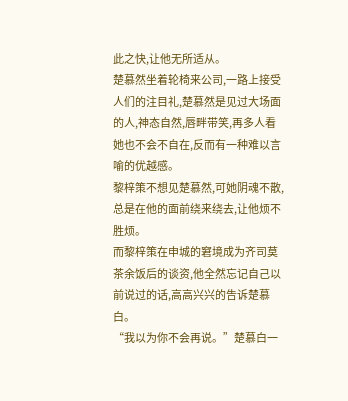此之快,让他无所适从。
楚慕然坐着轮椅来公司,一路上接受人们的注目礼,楚慕然是见过大场面的人,神态自然,唇畔带笑,再多人看她也不会不自在,反而有一种难以言喻的优越感。
黎梓策不想见楚慕然,可她阴魂不散,总是在他的面前绕来绕去,让他烦不胜烦。
而黎梓策在申城的窘境成为齐司莫茶余饭后的谈资,他全然忘记自己以前说过的话,高高兴兴的告诉楚慕白。
“我以为你不会再说。”楚慕白一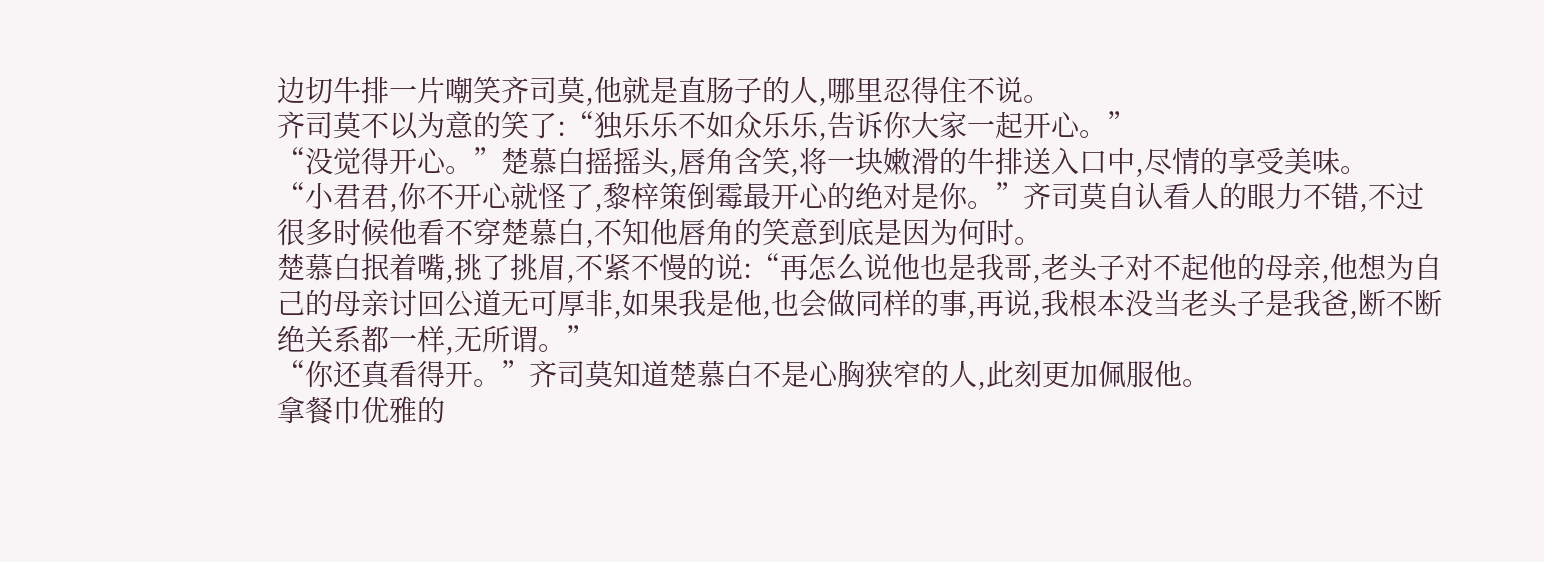边切牛排一片嘲笑齐司莫,他就是直肠子的人,哪里忍得住不说。
齐司莫不以为意的笑了:“独乐乐不如众乐乐,告诉你大家一起开心。”
“没觉得开心。”楚慕白摇摇头,唇角含笑,将一块嫩滑的牛排送入口中,尽情的享受美味。
“小君君,你不开心就怪了,黎梓策倒霉最开心的绝对是你。”齐司莫自认看人的眼力不错,不过很多时候他看不穿楚慕白,不知他唇角的笑意到底是因为何时。
楚慕白抿着嘴,挑了挑眉,不紧不慢的说:“再怎么说他也是我哥,老头子对不起他的母亲,他想为自己的母亲讨回公道无可厚非,如果我是他,也会做同样的事,再说,我根本没当老头子是我爸,断不断绝关系都一样,无所谓。”
“你还真看得开。”齐司莫知道楚慕白不是心胸狭窄的人,此刻更加佩服他。
拿餐巾优雅的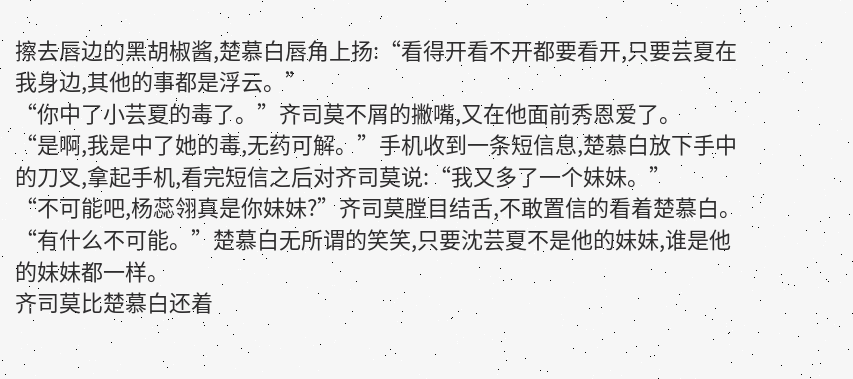擦去唇边的黑胡椒酱,楚慕白唇角上扬:“看得开看不开都要看开,只要芸夏在我身边,其他的事都是浮云。”
“你中了小芸夏的毒了。”齐司莫不屑的撇嘴,又在他面前秀恩爱了。
“是啊,我是中了她的毒,无药可解。”手机收到一条短信息,楚慕白放下手中的刀叉,拿起手机,看完短信之后对齐司莫说:“我又多了一个妹妹。”
“不可能吧,杨蕊翎真是你妹妹?”齐司莫膛目结舌,不敢置信的看着楚慕白。
“有什么不可能。”楚慕白无所谓的笑笑,只要沈芸夏不是他的妹妹,谁是他的妹妹都一样。
齐司莫比楚慕白还着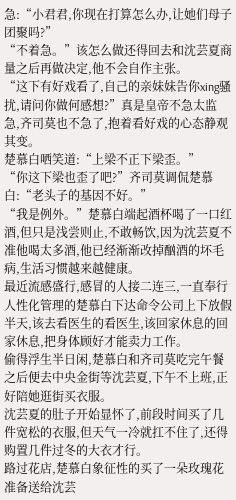急:“小君君,你现在打算怎么办,让她们母子团聚吗?”
“不着急。”该怎么做还得回去和沈芸夏商量之后再做决定,他不会自作主张。
“这下有好戏看了,自己的亲妹妹告你xing骚扰,请问你做何感想?”真是皇帝不急太监急,齐司莫也不急了,抱着看好戏的心态静观其变。
楚慕白哂笑道:“上梁不正下梁歪。”
“你这下梁也歪了吧?”齐司莫调侃楚慕白:“老头子的基因不好。”
“我是例外。”楚慕白端起酒杯喝了一口红酒,但只是浅尝则止,不敢畅饮,因为沈芸夏不准他喝太多酒,他已经渐渐改掉酗酒的坏毛病,生活习惯越来越健康。
最近流感盛行,感冒的人接二连三,一直奉行人性化管理的楚慕白下达命令公司上下放假半天,该去看医生的看医生,该回家休息的回家休息,把身体顾好才能卖力工作。
偷得浮生半日闲,楚慕白和齐司莫吃完午餐之后便去中央金街等沈芸夏,下午不上班,正好陪她逛街买衣服。
沈芸夏的肚子开始显怀了,前段时间买了几件宽松的衣服,但天气一冷就扛不住了,还得购置几件过冬的大衣才行。
路过花店,楚慕白象征性的买了一朵玫瑰花准备送给沈芸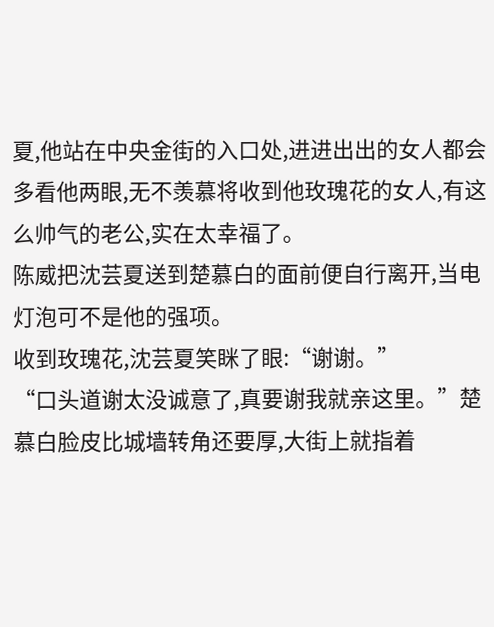夏,他站在中央金街的入口处,进进出出的女人都会多看他两眼,无不羡慕将收到他玫瑰花的女人,有这么帅气的老公,实在太幸福了。
陈威把沈芸夏送到楚慕白的面前便自行离开,当电灯泡可不是他的强项。
收到玫瑰花,沈芸夏笑眯了眼:“谢谢。”
“口头道谢太没诚意了,真要谢我就亲这里。”楚慕白脸皮比城墙转角还要厚,大街上就指着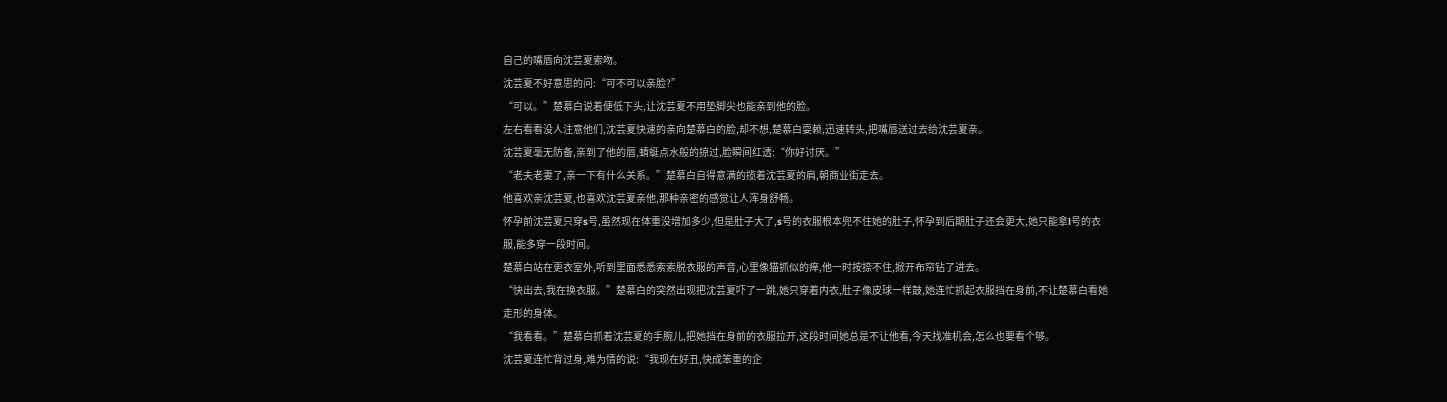自己的嘴唇向沈芸夏索吻。
沈芸夏不好意思的问:“可不可以亲脸?”
“可以。”楚慕白说着便低下头,让沈芸夏不用垫脚尖也能亲到他的脸。
左右看看没人注意他们,沈芸夏快速的亲向楚慕白的脸,却不想,楚慕白耍赖,迅速转头,把嘴唇送过去给沈芸夏亲。
沈芸夏毫无防备,亲到了他的唇,蜻蜓点水般的掠过,脸瞬间红透:“你好讨厌。”
“老夫老妻了,亲一下有什么关系。”楚慕白自得意满的揽着沈芸夏的肩,朝商业街走去。
他喜欢亲沈芸夏,也喜欢沈芸夏亲他,那种亲密的感觉让人浑身舒畅。
怀孕前沈芸夏只穿s号,虽然现在体重没增加多少,但是肚子大了,s号的衣服根本兜不住她的肚子,怀孕到后期肚子还会更大,她只能拿l号的衣服,能多穿一段时间。
楚慕白站在更衣室外,听到里面悉悉索索脱衣服的声音,心里像猫抓似的痒,他一时按捺不住,掀开布帘钻了进去。
“快出去,我在换衣服。”楚慕白的突然出现把沈芸夏吓了一跳,她只穿着内衣,肚子像皮球一样鼓,她连忙抓起衣服挡在身前,不让楚慕白看她走形的身体。
“我看看。”楚慕白抓着沈芸夏的手腕儿,把她挡在身前的衣服拉开,这段时间她总是不让他看,今天找准机会,怎么也要看个够。
沈芸夏连忙背过身,难为情的说:“我现在好丑,快成笨重的企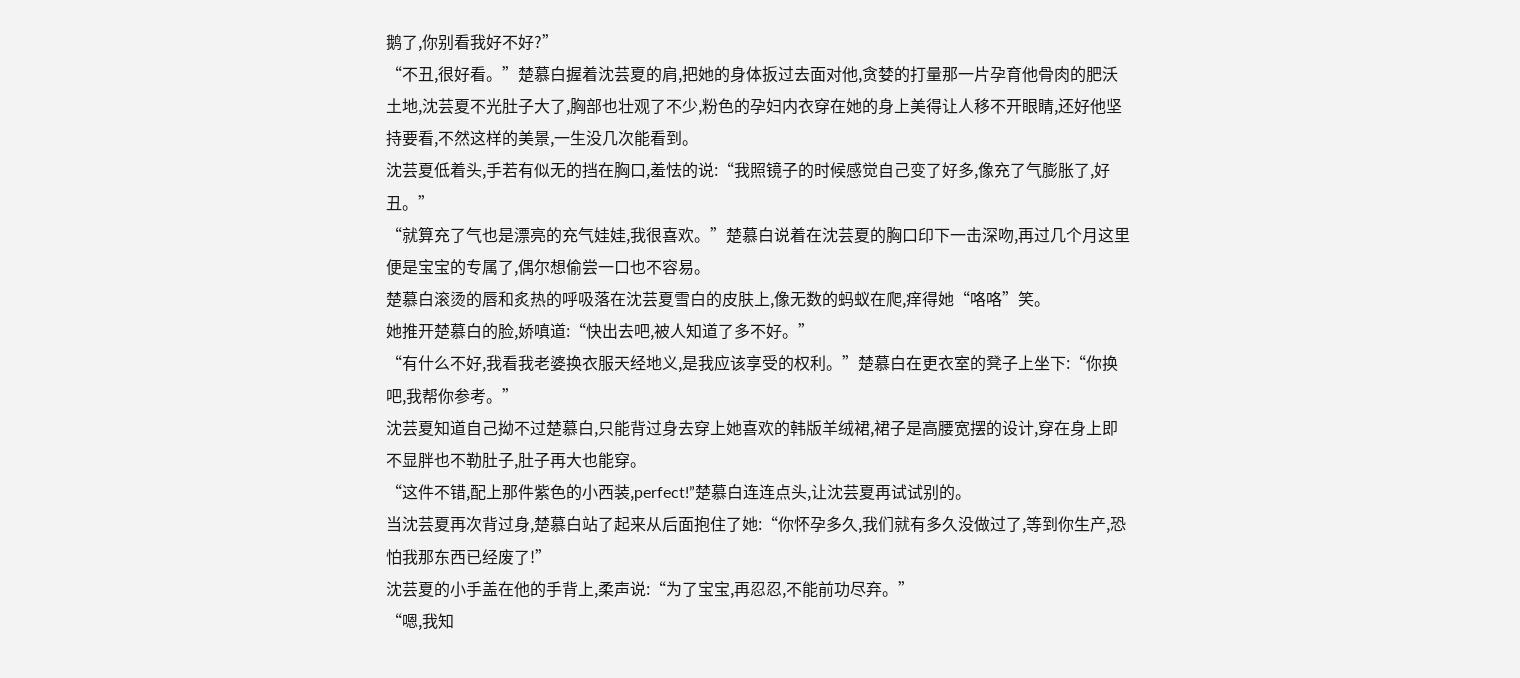鹅了,你别看我好不好?”
“不丑,很好看。”楚慕白握着沈芸夏的肩,把她的身体扳过去面对他,贪婪的打量那一片孕育他骨肉的肥沃土地,沈芸夏不光肚子大了,胸部也壮观了不少,粉色的孕妇内衣穿在她的身上美得让人移不开眼睛,还好他坚持要看,不然这样的美景,一生没几次能看到。
沈芸夏低着头,手若有似无的挡在胸口,羞怯的说:“我照镜子的时候感觉自己变了好多,像充了气膨胀了,好丑。”
“就算充了气也是漂亮的充气娃娃,我很喜欢。”楚慕白说着在沈芸夏的胸口印下一击深吻,再过几个月这里便是宝宝的专属了,偶尔想偷尝一口也不容易。
楚慕白滚烫的唇和炙热的呼吸落在沈芸夏雪白的皮肤上,像无数的蚂蚁在爬,痒得她“咯咯”笑。
她推开楚慕白的脸,娇嗔道:“快出去吧,被人知道了多不好。”
“有什么不好,我看我老婆换衣服天经地义,是我应该享受的权利。”楚慕白在更衣室的凳子上坐下:“你换吧,我帮你参考。”
沈芸夏知道自己拗不过楚慕白,只能背过身去穿上她喜欢的韩版羊绒裙,裙子是高腰宽摆的设计,穿在身上即不显胖也不勒肚子,肚子再大也能穿。
“这件不错,配上那件紫色的小西装,perfect!”楚慕白连连点头,让沈芸夏再试试别的。
当沈芸夏再次背过身,楚慕白站了起来从后面抱住了她:“你怀孕多久,我们就有多久没做过了,等到你生产,恐怕我那东西已经废了!”
沈芸夏的小手盖在他的手背上,柔声说:“为了宝宝,再忍忍,不能前功尽弃。”
“嗯,我知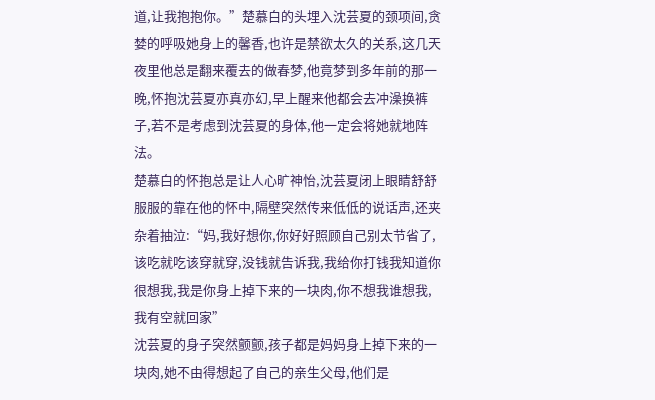道,让我抱抱你。”楚慕白的头埋入沈芸夏的颈项间,贪婪的呼吸她身上的馨香,也许是禁欲太久的关系,这几天夜里他总是翻来覆去的做春梦,他竟梦到多年前的那一晚,怀抱沈芸夏亦真亦幻,早上醒来他都会去冲澡换裤子,若不是考虑到沈芸夏的身体,他一定会将她就地阵法。
楚慕白的怀抱总是让人心旷神怡,沈芸夏闭上眼睛舒舒服服的靠在他的怀中,隔壁突然传来低低的说话声,还夹杂着抽泣:“妈,我好想你,你好好照顾自己别太节省了,该吃就吃该穿就穿,没钱就告诉我,我给你打钱我知道你很想我,我是你身上掉下来的一块肉,你不想我谁想我,我有空就回家”
沈芸夏的身子突然颤颤,孩子都是妈妈身上掉下来的一块肉,她不由得想起了自己的亲生父母,他们是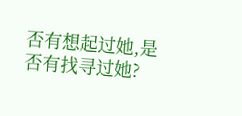否有想起过她,是否有找寻过她?